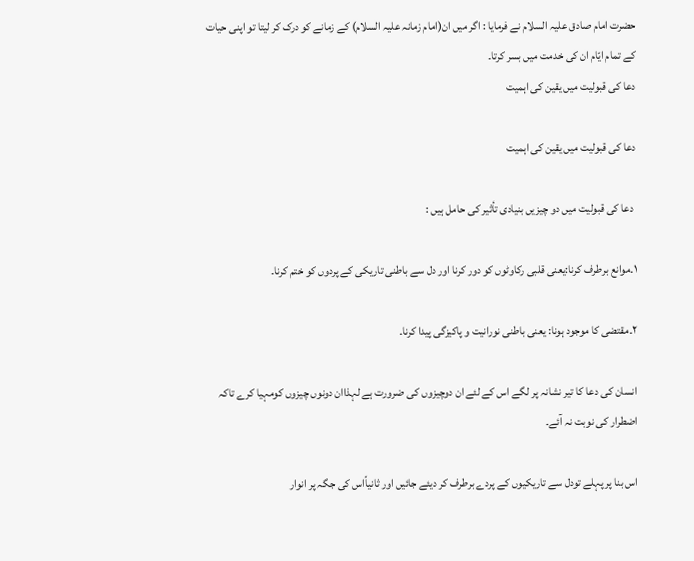حضرت امام صادق علیہ السلام نے فرمایا : اگر میں ان(امام زمانہ علیہ السلام) کے زمانے کو درک کر لیتا تو اپنی حیات کے تمام ایّام ان کی خدمت میں بسر کرتا۔
دعا کی قبولیت میں یقین کی اہمیت

دعا کی قبولیت میں یقین کی اہمیت

 دعا کی قبولیت میں دو چیزیں بنیادی تأثیر کی حامل ہیں :

١۔موانع برطرف کرنا:یعنی قلبی رکاوٹوں کو دور کرنا اور دل سے باطنی تاریکی کے پردوں کو ختم کرنا۔

٢۔مقتضی کا موجود ہونا: یعنی باطنی نورانیت و پاکیزگی پیدا کرنا۔

انسان کی دعا کا تیر نشانہ پر لگے اس کے لئے ان دوچیزوں کی ضرورت ہے لہذاان دونوں چیزوں کومہیا کرے تاکہ اضطرار کی نوبت نہ آئے۔

اس بنا پر پہلے تودل سے تاریکیوں کے پردے برطرف کر دیئے جائیں اور ثانیاًاس کی جگہ پر انوار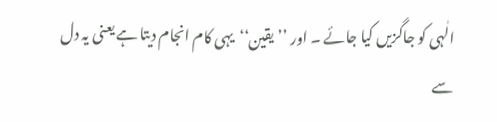الٰہی کو جاگزیں کیا جائے ۔ اور ’’یقین‘‘یہی کام انجام دیتا ہے یعنی یہ دل سے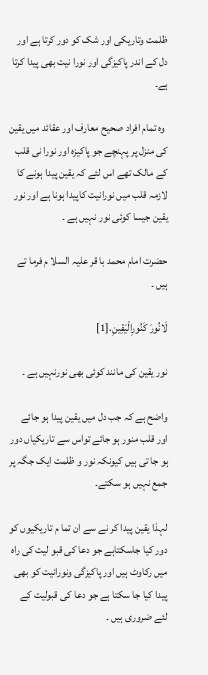ظلمت وتاریکی اور شک کو دور کرتا ہے اور دل کے اندر پاکیزگی اور نورا نیت بھی پیدا کرتا ہے۔

 وہ تمام افراد صحیح معارف اور عقائد میں یقین کی منزل پر پہنچے جو پاکیزہ اور نورا نی قلب کے مالک تھے اس لئے کہ یقین پیدا ہونے کا لازمہ قلب میں نورانیت کاپیدا ہونا ہے اور نور یقین جیسا کوئی نور نہیں ہے ۔

حضرت امام محمد با قر علیہ السلا م فرما تے ہیں ۔

لَانُورَ کَنُورِالْیَقِینِ.[1]

نور یقین کی مانند کوئی بھی نورنہیں ہے ۔

واضح ہے کہ جب دل میں یقین پیدا ہو جائے اور قلب منور ہو جائے تواس سے تاریکیاں دور ہو جا تی ہیں کیونکہ نور و ظلمت ایک جگہ پر جمع نہیں ہو سکتے۔

لہذا یقین پیدا کر نے سے ان تما م تاریکیوں کو دور کیا جاسکتاہے جو دعا کی قبو لیت کی راہ میں رکاوٹ ہیں اور پاکیزگی ونورانیت کو بھی پیدا کیا جا سکتا ہے جو دعا کی قبولیت کے لئے ضروری ہیں ۔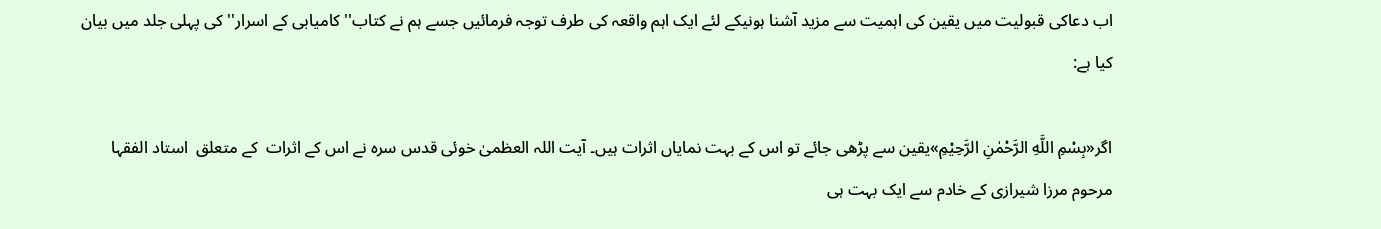اب دعاکی قبولیت میں یقین کی اہمیت سے مزید آشنا ہونیکے لئے ایک اہم واقعہ کی طرف توجہ فرمائیں جسے ہم نے کتاب''کامیابی کے اسرار''کی پہلی جلد میں بیان کیا ہے:

اگر«بِسْمِ اللَّهِ الرَّحْمٰنِ الرَّحِيْمِ»یقین سے پڑھی جائے تو اس کے بہت نمایاں اثرات ہیں۔ آیت اللہ العظمیٰ خوئی قدس سرہ نے اس کے اثرات  کے متعلق  استاد الفقہا مرحوم مرزا شیرازی کے خادم سے ایک بہت ہی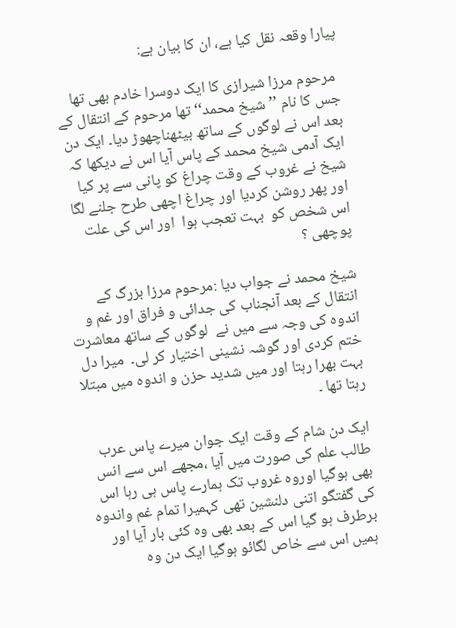پیارا وقعہ نقل کیا ہے، ان کا بیان ہے:

 مرحوم مرزا شیرازی کا ایک دوسرا خادم بھی تھا جس کا نام ’’شیخ محمد‘‘ تھا مرحوم کے انتقال کے بعد اس نے لوگوں کے ساتھ بیٹھناچھوڑ دیا۔ ایک دن ایک آدمی شیخ محمد کے پاس آیا اس نے دیکھا کہ شیخ نے غروب کے وقت چراغ کو پانی سے پر کیا اور پھر روشن کردیا اور چراغ اچھی طرح جلنے لگا اس شخص کو  بہت تعجب ہوا  اور اس کی علت پوچھی ؟

شیخ محمد نے جواب دیا :مرحوم مرزا بزرگ کے انتقال کے بعد آنجناب کی جدائی و فراق اور غم و اندوہ کی وجہ سے میں نے  لوگوں کے ساتھ معاشرت ختم کردی اور گوشہ نشینی اختیار کر لی۔  میرا دل بہت بھرا رہتا اور میں شدید حزن و اندوہ میں مبتلا رہتا تھا ۔

ایک دن شام کے وقت ایک جوان میرے پاس عرب طالب علم کی صورت میں آیا ،مجھے اس سے انس بھی ہوگیا اوروہ غروب تک ہمارے پاس ہی رہا اس کی گفتگو اتنی دلنشین تھی کہمیرا تمام غم واندوہ برطرف ہو گیا اس کے بعد بھی وہ کئی بار آیا اور ہمیں اس سے خاص لگائو ہوگیا ایک دن وہ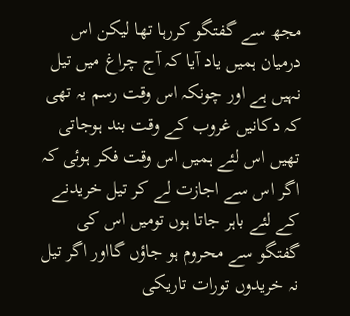مجھ سے گفتگو کررہا تھا لیکن اس درمیان ہمیں یاد آیا کہ آج چراغ میں تیل نہیں ہے اور چونکہ اس وقت رسم یہ تھی کہ دکانیں غروب کے وقت بند ہوجاتی تھیں اس لئے ہمیں اس وقت فکر ہوئی کہ اگر اس سے اجازت لے کر تیل خریدنے کے لئے باہر جاتا ہوں تومیں اس کی گفتگو سے محروم ہو جاؤں گااور اگر تیل نہ خریدوں تورات تاریکی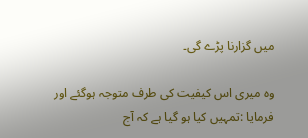میں گزارنا پڑے گی۔

وہ میری اس کیفیت کی طرف متوجہ ہوگئے اور فرمایا :تمہیں کیا ہو گیا ہے کہ آج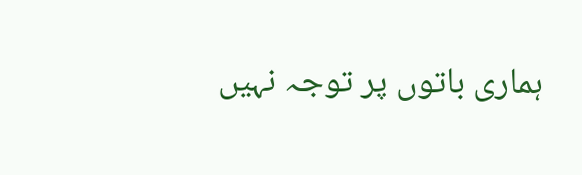ہماری باتوں پر توجہ نہیں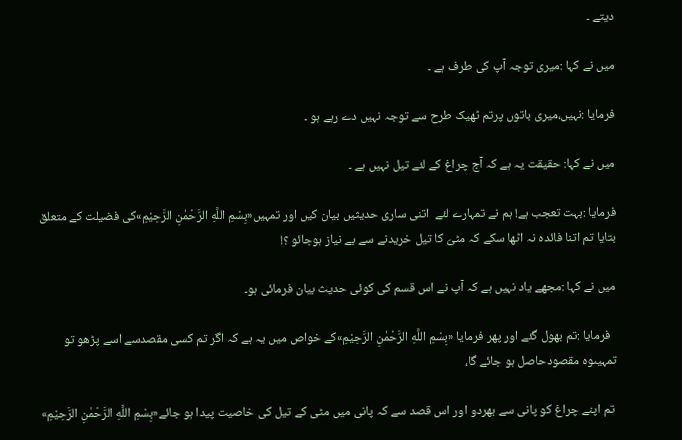دیتے ۔

میں نے کہا :میری توجہ آپ کی طرف ہے ۔

فرمایا :نہیں،میری باتوں پرتم ٹھیک طرح سے توجہ نہیں دے رہے ہو ۔

میں نے کہا: حقیقت یہ ہے کہ آج چراغ کے لئے تیل نہیں ہے ۔

فرمایا :بہت تعجب ہے! ہم نے تمہارے لئے  اتنی ساری حدیثیں بیان کیں اور تمہیں«بِسْمِ اللَّهِ الرَّحْمٰنِ الرَّحِيْمِ»کی فضیلت کے متعلق بتایا تم اتنا فائدہ نہ اٹھا سکے کہ مٹیّ کا تیل خریدنے سے بے نیاز ہوجائو ؟!

میں نے کہا :مجھے یاد نہیں ہے کہ آپ نے اس قسم کی کوئی حدیث بیان فرمائی ہو۔

  فرمایا :تم بھول گئے اور پھر فرمایا «بِسْمِ اللَّهِ الرَّحْمٰنِ الرَّحِيْمِ»کے خواص میں یہ ہے کہ اگر تم کسی مقصدسے اسے پڑھو تو تمہیںوہ مقصودحاصل ہو جائے گا،

 تم اپنے چراغ کو پانی سے بھردو اور اس قصد سے کہ پانی میں مٹی کے تیل کی خاصیت پیدا ہو جائے«بِسْمِ اللَّهِ الرَّحْمٰنِ الرَّحِيْمِ»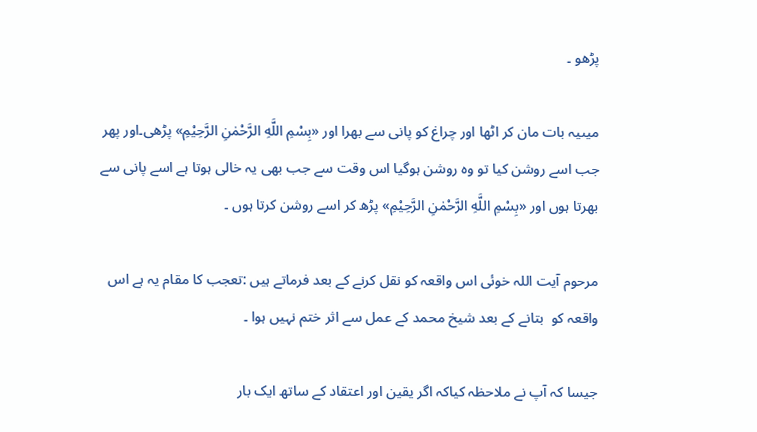پڑھو ۔

میںیہ بات مان کر اٹھا اور چراغ کو پانی سے بھرا اور «بِسْمِ اللَّهِ الرَّحْمٰنِ الرَّحِيْمِ» پڑھی۔اور پھر جب اسے روشن کیا تو وہ روشن ہوگیا اس وقت سے جب بھی یہ خالی ہوتا ہے اسے پانی سے بھرتا ہوں اور «بِسْمِ اللَّهِ الرَّحْمٰنِ الرَّحِيْمِ» پڑھ کر اسے روشن کرتا ہوں ۔

مرحوم آیت اللہ خوئی اس واقعہ کو نقل کرنے کے بعد فرماتے ہیں :تعجب کا مقام یہ ہے اس واقعہ کو  بتانے کے بعد شیخ محمد کے عمل سے اثر ختم نہیں ہوا ۔

جیسا کہ آپ نے ملاحظہ کیاکہ اگر یقین اور اعتقاد کے ساتھ ایک بار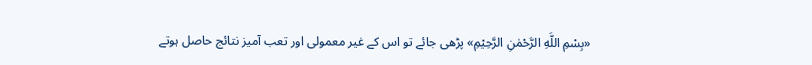«بِسْمِ اللَّهِ الرَّحْمٰنِ الرَّحِيْمِ» پڑھی جائے تو اس کے غیر معمولی اور تعب آمیز نتائج حاصل ہوتے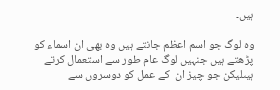ہیں۔

وہ لوگ جو اسم اعظم جانتے ہیں وہ بھی ان اسماء کو پڑھتے ہیں جنہیں لوگ عام طور سے استعمال کرتے ہیںلیکن جو چیز ان  کے عمل کو دوسروں سے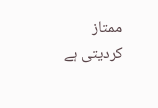ممتاز کردیتی ہے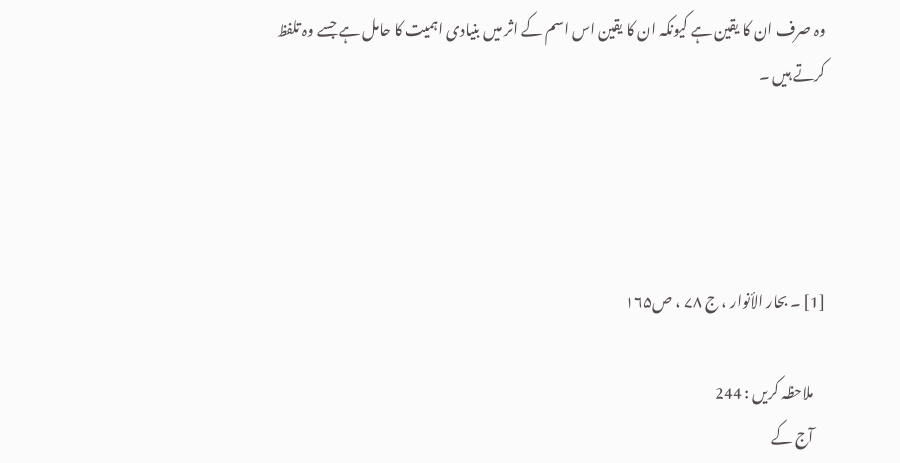وہ صرف ان کا یقین ہے کیونکہ ان کا یقین اس اسم کے اثر میں بنیادی اہمیت کا حامل ہے جسے وہ تلفظ کرتے ہیں ۔




[1] ۔ بحار الأنوار ، ج ۷۸ ، ص۱۶۵

    ملاحظہ کریں : 244
    آج کے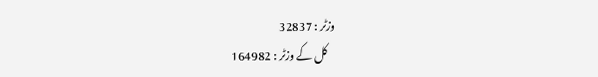وزٹر : 32837
    کل کے وزٹر : 164982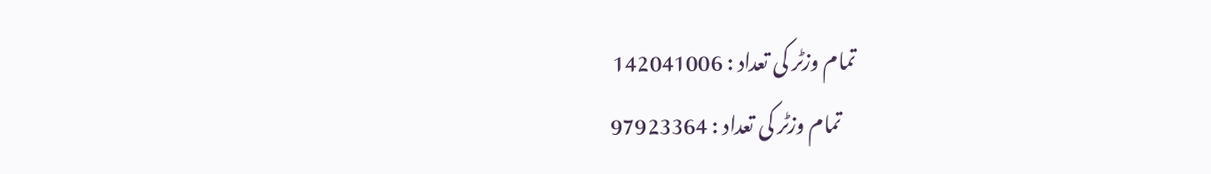تمام وزٹر کی تعداد : 142041006
    تمام وزٹر کی تعداد : 97923364